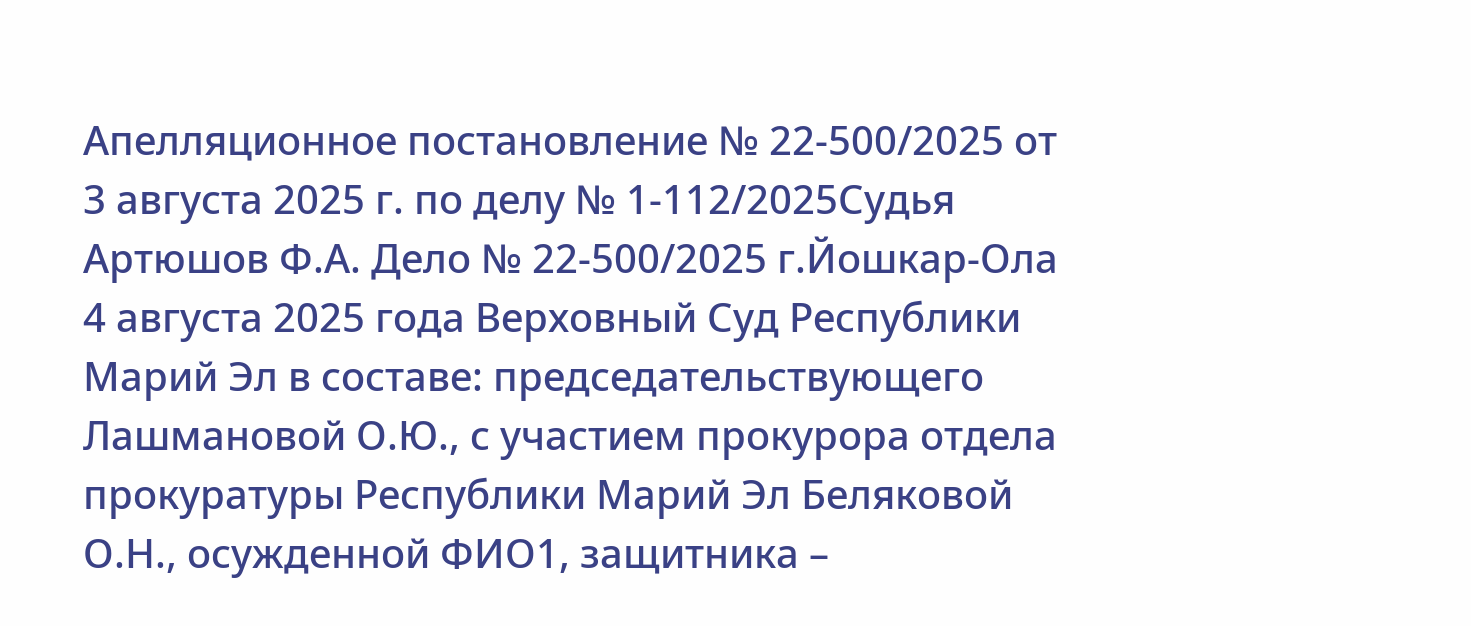Апелляционное постановление № 22-500/2025 от 3 августа 2025 г. по делу № 1-112/2025Судья Артюшов Ф.А. Дело № 22-500/2025 г.Йошкар-Ола 4 августа 2025 года Верховный Суд Республики Марий Эл в составе: председательствующего Лашмановой О.Ю., с участием прокурора отдела прокуратуры Республики Марий Эл Беляковой О.Н., осужденной ФИО1, защитника –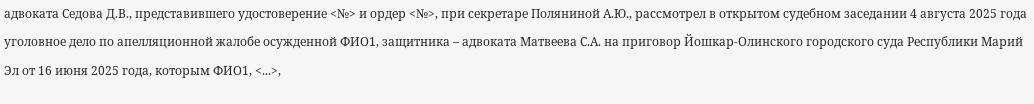адвоката Седова Д.В., представившего удостоверение <№> и ордер <№>, при секретаре Поляниной А.Ю., рассмотрел в открытом судебном заседании 4 августа 2025 года уголовное дело по апелляционной жалобе осужденной ФИО1, защитника – адвоката Матвеева С.А. на приговор Йошкар-Олинского городского суда Республики Марий Эл от 16 июня 2025 года, которым ФИО1, <...>,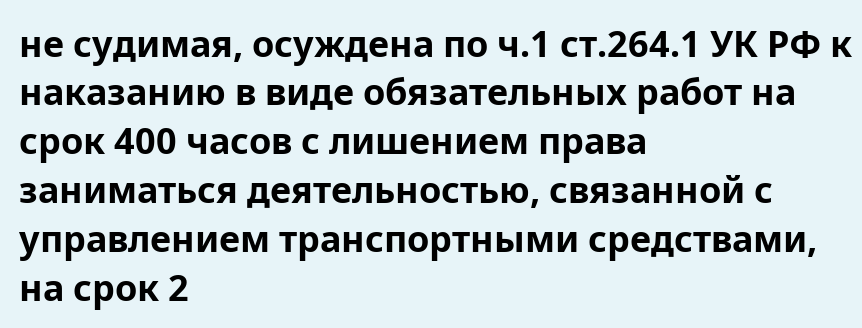не судимая, осуждена по ч.1 ст.264.1 УК РФ к наказанию в виде обязательных работ на срок 400 часов с лишением права заниматься деятельностью, связанной с управлением транспортными средствами, на срок 2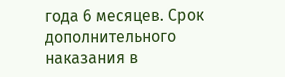года 6 месяцев. Срок дополнительного наказания в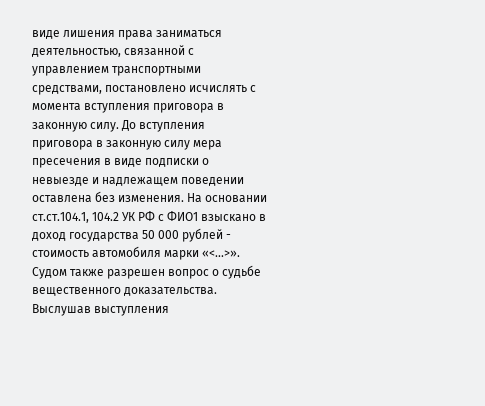виде лишения права заниматься деятельностью, связанной с управлением транспортными средствами, постановлено исчислять с момента вступления приговора в законную силу. До вступления приговора в законную силу мера пресечения в виде подписки о невыезде и надлежащем поведении оставлена без изменения. На основании ст.ст.104.1, 104.2 УК РФ с ФИО1 взыскано в доход государства 50 000 рублей - стоимость автомобиля марки «<...>». Судом также разрешен вопрос о судьбе вещественного доказательства. Выслушав выступления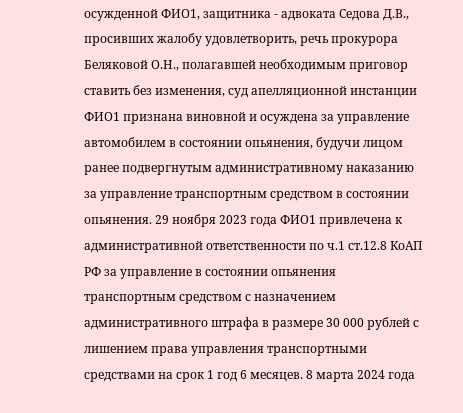осужденной ФИО1, защитника - адвоката Седова Д.В., просивших жалобу удовлетворить, речь прокурора Беляковой О.Н., полагавшей необходимым приговор ставить без изменения, суд апелляционной инстанции ФИО1 признана виновной и осуждена за управление автомобилем в состоянии опьянения, будучи лицом ранее подвергнутым административному наказанию за управление транспортным средством в состоянии опьянения. 29 ноября 2023 года ФИО1 привлечена к административной ответственности по ч.1 ст.12.8 КоАП РФ за управление в состоянии опьянения транспортным средством с назначением административного штрафа в размере 30 000 рублей с лишением права управления транспортными средствами на срок 1 год 6 месяцев. 8 марта 2024 года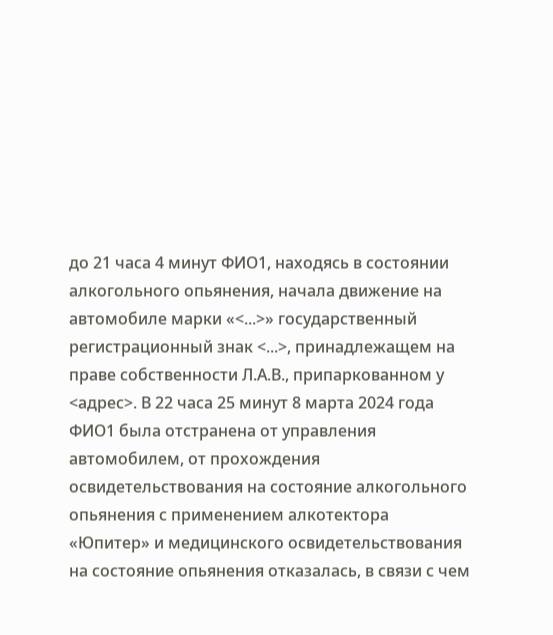до 21 часа 4 минут ФИО1, находясь в состоянии алкогольного опьянения, начала движение на автомобиле марки «<...>» государственный регистрационный знак <...>, принадлежащем на праве собственности Л.А.В., припаркованном у <адрес>. В 22 часа 25 минут 8 марта 2024 года ФИО1 была отстранена от управления автомобилем, от прохождения освидетельствования на состояние алкогольного опьянения с применением алкотектора «Юпитер» и медицинского освидетельствования на состояние опьянения отказалась, в связи с чем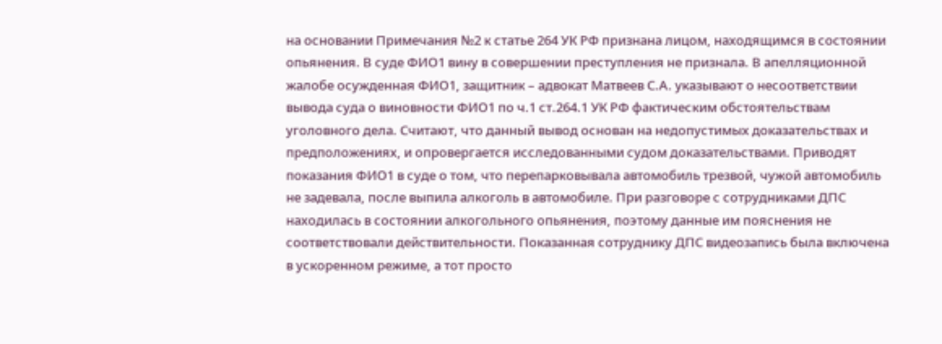на основании Примечания №2 к статье 264 УК РФ признана лицом, находящимся в состоянии опьянения. В суде ФИО1 вину в совершении преступления не признала. В апелляционной жалобе осужденная ФИО1, защитник – адвокат Матвеев С.А. указывают о несоответствии вывода суда о виновности ФИО1 по ч.1 ст.264.1 УК РФ фактическим обстоятельствам уголовного дела. Считают, что данный вывод основан на недопустимых доказательствах и предположениях, и опровергается исследованными судом доказательствами. Приводят показания ФИО1 в суде о том, что перепарковывала автомобиль трезвой, чужой автомобиль не задевала, после выпила алкоголь в автомобиле. При разговоре с сотрудниками ДПС находилась в состоянии алкогольного опьянения, поэтому данные им пояснения не соответствовали действительности. Показанная сотруднику ДПС видеозапись была включена в ускоренном режиме, а тот просто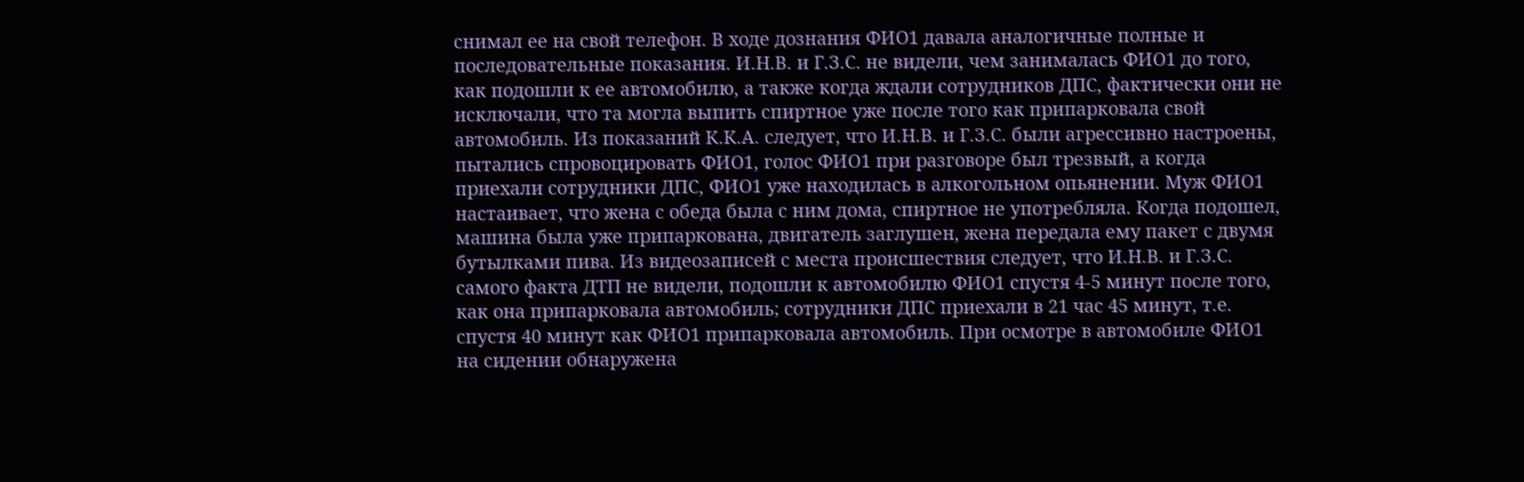снимал ее на свой телефон. В ходе дознания ФИО1 давала аналогичные полные и последовательные показания. И.Н.В. и Г.З.С. не видели, чем занималась ФИО1 до того, как подошли к ее автомобилю, а также когда ждали сотрудников ДПС, фактически они не исключали, что та могла выпить спиртное уже после того как припарковала свой автомобиль. Из показаний К.К.А. следует, что И.Н.В. и Г.З.С. были агрессивно настроены, пытались спровоцировать ФИО1, голос ФИО1 при разговоре был трезвый, а когда приехали сотрудники ДПС, ФИО1 уже находилась в алкогольном опьянении. Муж ФИО1 настаивает, что жена с обеда была с ним дома, спиртное не употребляла. Когда подошел, машина была уже припаркована, двигатель заглушен, жена передала ему пакет с двумя бутылками пива. Из видеозаписей с места происшествия следует, что И.Н.В. и Г.З.С. самого факта ДТП не видели, подошли к автомобилю ФИО1 спустя 4-5 минут после того, как она припарковала автомобиль; сотрудники ДПС приехали в 21 час 45 минут, т.е. спустя 40 минут как ФИО1 припарковала автомобиль. При осмотре в автомобиле ФИО1 на сидении обнаружена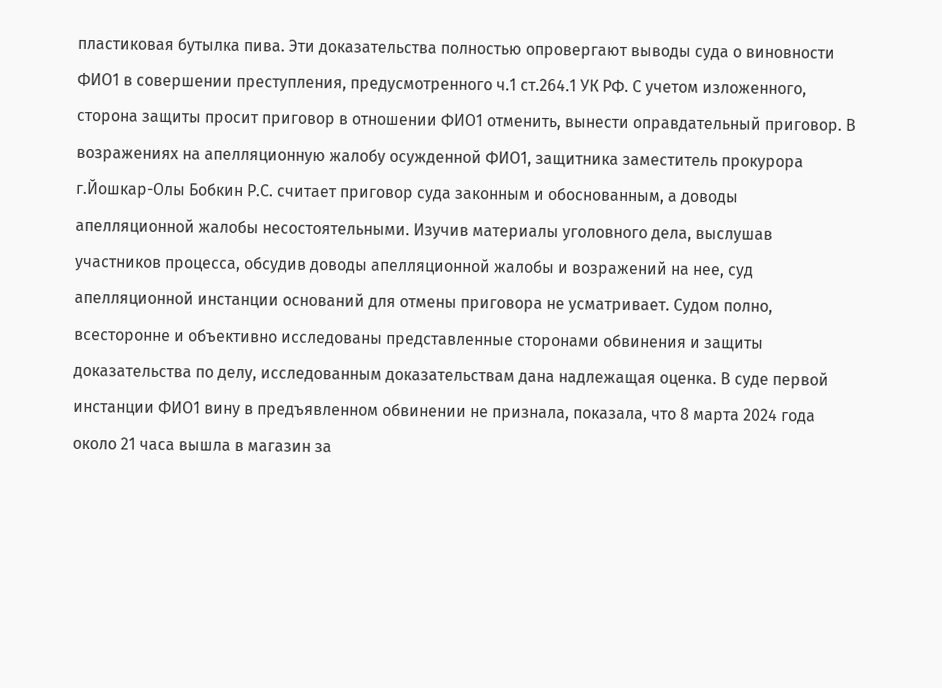пластиковая бутылка пива. Эти доказательства полностью опровергают выводы суда о виновности ФИО1 в совершении преступления, предусмотренного ч.1 ст.264.1 УК РФ. С учетом изложенного, сторона защиты просит приговор в отношении ФИО1 отменить, вынести оправдательный приговор. В возражениях на апелляционную жалобу осужденной ФИО1, защитника заместитель прокурора г.Йошкар-Олы Бобкин Р.С. считает приговор суда законным и обоснованным, а доводы апелляционной жалобы несостоятельными. Изучив материалы уголовного дела, выслушав участников процесса, обсудив доводы апелляционной жалобы и возражений на нее, суд апелляционной инстанции оснований для отмены приговора не усматривает. Судом полно, всесторонне и объективно исследованы представленные сторонами обвинения и защиты доказательства по делу, исследованным доказательствам дана надлежащая оценка. В суде первой инстанции ФИО1 вину в предъявленном обвинении не признала, показала, что 8 марта 2024 года около 21 часа вышла в магазин за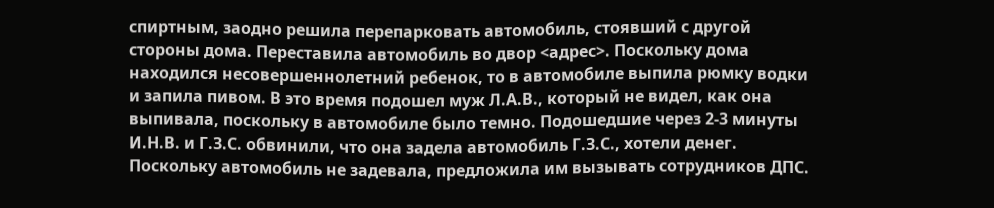спиртным, заодно решила перепарковать автомобиль, стоявший с другой стороны дома. Переставила автомобиль во двор <адрес>. Поскольку дома находился несовершеннолетний ребенок, то в автомобиле выпила рюмку водки и запила пивом. В это время подошел муж Л.А.В., который не видел, как она выпивала, поскольку в автомобиле было темно. Подошедшие через 2-3 минуты И.Н.В. и Г.З.С. обвинили, что она задела автомобиль Г.З.С., хотели денег. Поскольку автомобиль не задевала, предложила им вызывать сотрудников ДПС.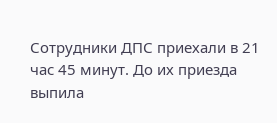Сотрудники ДПС приехали в 21 час 45 минут. До их приезда выпила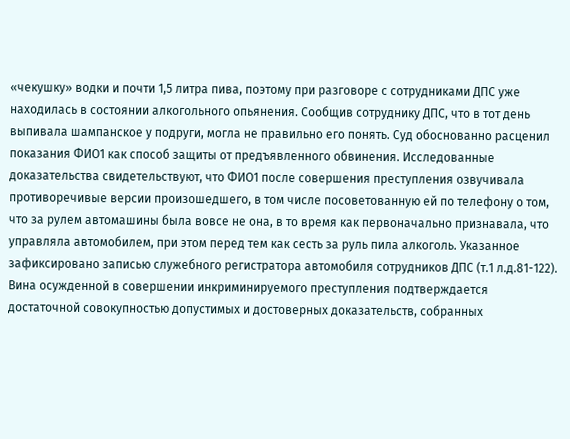«чекушку» водки и почти 1,5 литра пива, поэтому при разговоре с сотрудниками ДПС уже находилась в состоянии алкогольного опьянения. Сообщив сотруднику ДПС, что в тот день выпивала шампанское у подруги, могла не правильно его понять. Суд обоснованно расценил показания ФИО1 как способ защиты от предъявленного обвинения. Исследованные доказательства свидетельствуют, что ФИО1 после совершения преступления озвучивала противоречивые версии произошедшего, в том числе посоветованную ей по телефону о том, что за рулем автомашины была вовсе не она, в то время как первоначально признавала, что управляла автомобилем, при этом перед тем как сесть за руль пила алкоголь. Указанное зафиксировано записью служебного регистратора автомобиля сотрудников ДПС (т.1 л.д.81-122). Вина осужденной в совершении инкриминируемого преступления подтверждается достаточной совокупностью допустимых и достоверных доказательств, собранных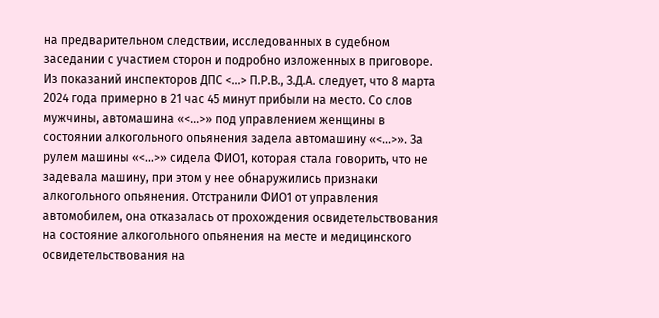на предварительном следствии, исследованных в судебном заседании с участием сторон и подробно изложенных в приговоре. Из показаний инспекторов ДПС <...> П.Р.В., З.Д.А. следует, что 8 марта 2024 года примерно в 21 час 45 минут прибыли на место. Со слов мужчины, автомашина «<...>» под управлением женщины в состоянии алкогольного опьянения задела автомашину «<...>». За рулем машины «<...>» сидела ФИО1, которая стала говорить, что не задевала машину, при этом у нее обнаружились признаки алкогольного опьянения. Отстранили ФИО1 от управления автомобилем, она отказалась от прохождения освидетельствования на состояние алкогольного опьянения на месте и медицинского освидетельствования на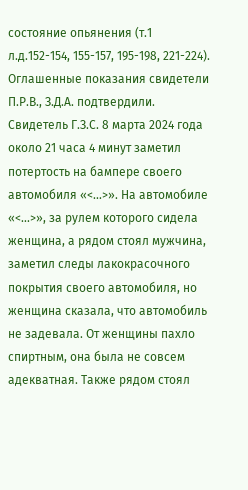состояние опьянения (т.1 л.д.152-154, 155-157, 195-198, 221-224). Оглашенные показания свидетели П.Р.В., З.Д.А. подтвердили. Свидетель Г.З.С. 8 марта 2024 года около 21 часа 4 минут заметил потертость на бампере своего автомобиля «<...>». На автомобиле «<...>», за рулем которого сидела женщина, а рядом стоял мужчина, заметил следы лакокрасочного покрытия своего автомобиля, но женщина сказала, что автомобиль не задевала. От женщины пахло спиртным, она была не совсем адекватная. Также рядом стоял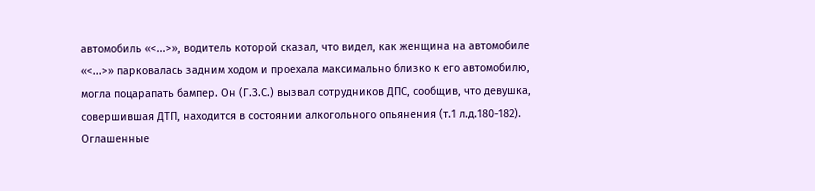автомобиль «<...>», водитель которой сказал, что видел, как женщина на автомобиле «<...>» парковалась задним ходом и проехала максимально близко к его автомобилю, могла поцарапать бампер. Он (Г.З.С.) вызвал сотрудников ДПС, сообщив, что девушка, совершившая ДТП, находится в состоянии алкогольного опьянения (т.1 л.д.180-182). Оглашенные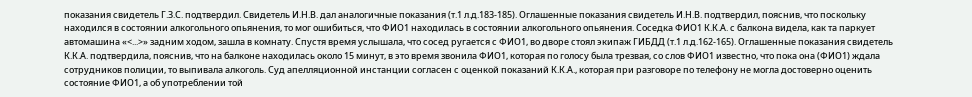показания свидетель Г.З.С. подтвердил. Свидетель И.Н.В. дал аналогичные показания (т.1 л.д.183-185). Оглашенные показания свидетель И.Н.В. подтвердил, пояснив, что поскольку находился в состоянии алкогольного опьянения, то мог ошибиться, что ФИО1 находилась в состоянии алкогольного опьянения. Соседка ФИО1 К.К.А. с балкона видела, как та паркует автомашина «<...>» задним ходом, зашла в комнату. Спустя время услышала, что сосед ругается с ФИО1, во дворе стоял экипаж ГИБДД (т.1 л.д.162-165). Оглашенные показания свидетель К.К.А. подтвердила, пояснив, что на балконе находилась около 15 минут, в это время звонила ФИО1, которая по голосу была трезвая, со слов ФИО1 известно, что пока она (ФИО1) ждала сотрудников полиции, то выпивала алкоголь. Суд апелляционной инстанции согласен с оценкой показаний К.К.А., которая при разговоре по телефону не могла достоверно оценить состояние ФИО1, а об употреблении той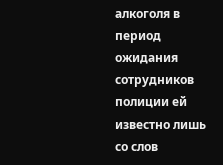алкоголя в период ожидания сотрудников полиции ей известно лишь со слов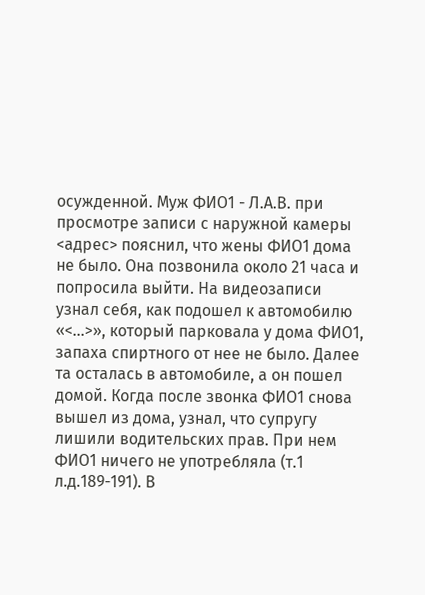осужденной. Муж ФИО1 - Л.А.В. при просмотре записи с наружной камеры <адрес> пояснил, что жены ФИО1 дома не было. Она позвонила около 21 часа и попросила выйти. На видеозаписи узнал себя, как подошел к автомобилю «<...>», который парковала у дома ФИО1, запаха спиртного от нее не было. Далее та осталась в автомобиле, а он пошел домой. Когда после звонка ФИО1 снова вышел из дома, узнал, что супругу лишили водительских прав. При нем ФИО1 ничего не употребляла (т.1 л.д.189-191). В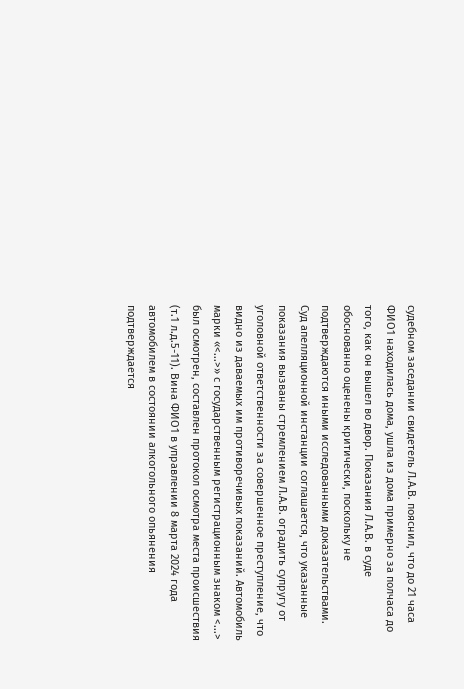судебном заседании свидетель Л.А.В. пояснил, что до 21 часа ФИО1 находилась дома, ушла из дома примерно за полчаса до того, как он вышел во двор. Показания Л.А.В. в суде обоснованно оценены критически, поскольку не подтверждаются иными исследованными доказательствами. Суд апелляционной инстанции соглашается, что указанные показания вызваны стремлением Л.А.В. оградить супругу от уголовной ответственности за совершенное преступление, что видно из даваемых им противоречивых показаний. Автомобиль марки «<...>» с государственным регистрационным знаком <...> был осмотрен, составлен протокол осмотра места происшествия (т.1 л.д.5-11). Вина ФИО1 в управлении 8 марта 2024 года автомобилем в состоянии алкогольного опьянения подтверждается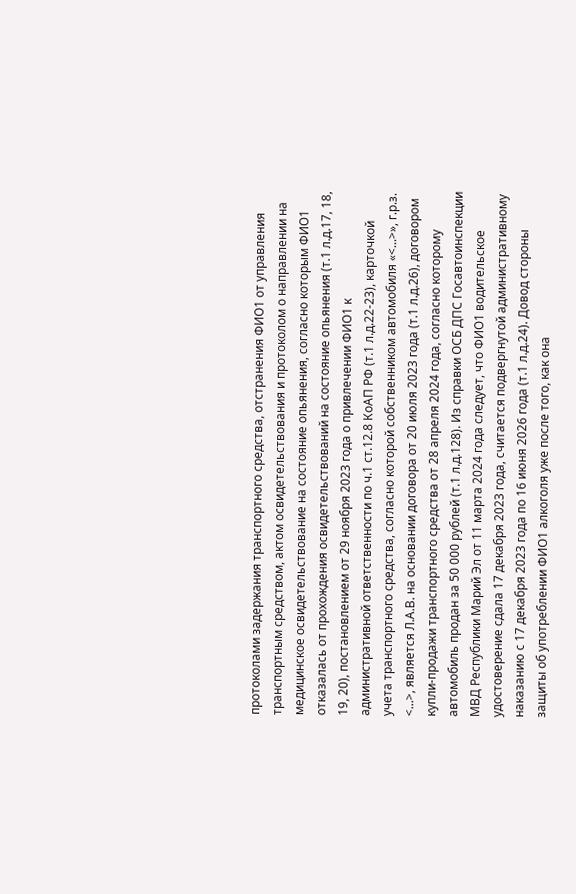протоколами задержания транспортного средства, отстранения ФИО1 от управления транспортным средством, актом освидетельствования и протоколом о направлении на медицинское освидетельствование на состояние опьянения, согласно которым ФИО1 отказалась от прохождения освидетельствований на состояние опьянения (т.1 л.д.17, 18, 19, 20), постановлением от 29 ноября 2023 года о привлечении ФИО1 к административной ответственности по ч.1 ст.12.8 КоАП РФ (т.1 л.д.22-23), карточкой учета транспортного средства, согласно которой собственником автомобиля «<...>», г.р.з. <...>, является Л.А.В. на основании договора от 20 июля 2023 года (т.1 л.д.26), договором купли-продажи транспортного средства от 28 апреля 2024 года, согласно которому автомобиль продан за 50 000 рублей (т.1 л.д.128). Из справки ОСБ ДПС Госавтоинспекции МВД Республики Марий Эл от 11 марта 2024 года следует, что ФИО1 водительское удостоверение сдала 17 декабря 2023 года, считается подвергнутой административному наказанию с 17 декабря 2023 года по 16 июня 2026 года (т.1 л.д.24). Довод стороны защиты об употреблении ФИО1 алкоголя уже после того, как она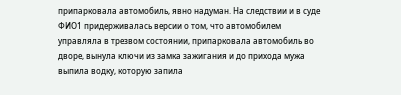припарковала автомобиль, явно надуман. На следствии и в суде ФИО1 придерживалась версии о том, что автомобилем управляла в трезвом состоянии, припарковала автомобиль во дворе, вынула ключи из замка зажигания и до прихода мужа выпила водку, которую запила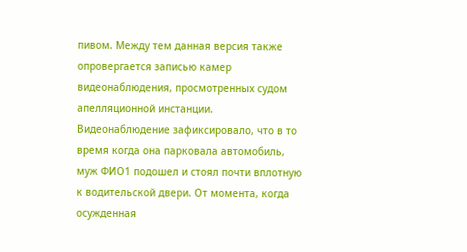пивом. Между тем данная версия также опровергается записью камер видеонаблюдения, просмотренных судом апелляционной инстанции. Видеонаблюдение зафиксировало, что в то время когда она парковала автомобиль, муж ФИО1 подошел и стоял почти вплотную к водительской двери. От момента, когда осужденная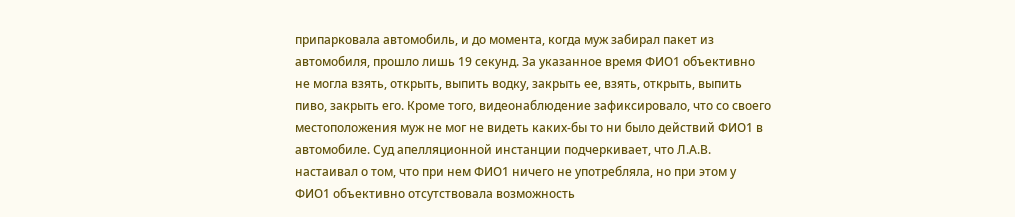припарковала автомобиль, и до момента, когда муж забирал пакет из автомобиля, прошло лишь 19 секунд. За указанное время ФИО1 объективно не могла взять, открыть, выпить водку, закрыть ее, взять, открыть, выпить пиво, закрыть его. Кроме того, видеонаблюдение зафиксировало, что со своего местоположения муж не мог не видеть каких-бы то ни было действий ФИО1 в автомобиле. Суд апелляционной инстанции подчеркивает, что Л.А.В. настаивал о том, что при нем ФИО1 ничего не употребляла, но при этом у ФИО1 объективно отсутствовала возможность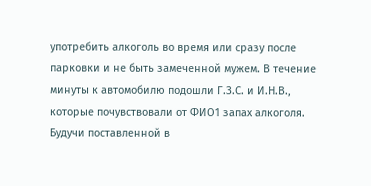употребить алкоголь во время или сразу после парковки и не быть замеченной мужем. В течение минуты к автомобилю подошли Г.З.С. и И.Н.В., которые почувствовали от ФИО1 запах алкоголя. Будучи поставленной в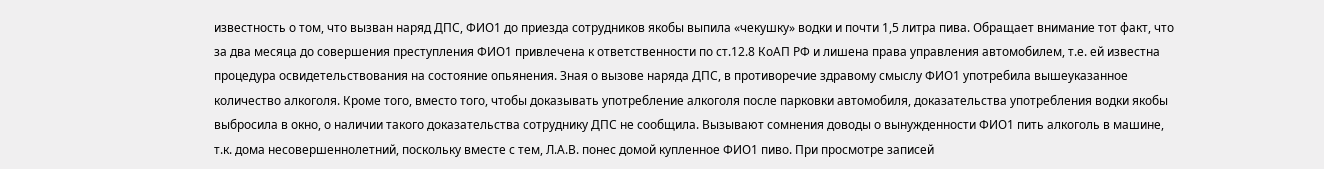известность о том, что вызван наряд ДПС, ФИО1 до приезда сотрудников якобы выпила «чекушку» водки и почти 1,5 литра пива. Обращает внимание тот факт, что за два месяца до совершения преступления ФИО1 привлечена к ответственности по ст.12.8 КоАП РФ и лишена права управления автомобилем, т.е. ей известна процедура освидетельствования на состояние опьянения. Зная о вызове наряда ДПС, в противоречие здравому смыслу ФИО1 употребила вышеуказанное количество алкоголя. Кроме того, вместо того, чтобы доказывать употребление алкоголя после парковки автомобиля, доказательства употребления водки якобы выбросила в окно, о наличии такого доказательства сотруднику ДПС не сообщила. Вызывают сомнения доводы о вынужденности ФИО1 пить алкоголь в машине, т.к. дома несовершеннолетний, поскольку вместе с тем, Л.А.В. понес домой купленное ФИО1 пиво. При просмотре записей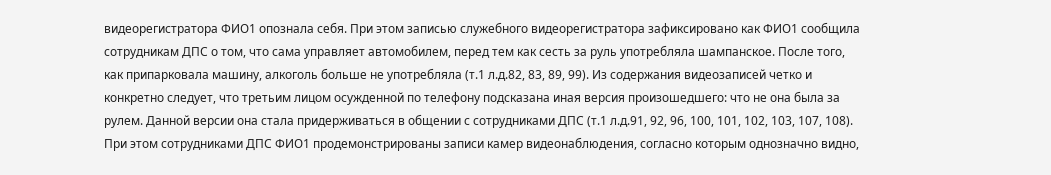видеорегистратора ФИО1 опознала себя. При этом записью служебного видеорегистратора зафиксировано как ФИО1 сообщила сотрудникам ДПС о том, что сама управляет автомобилем, перед тем как сесть за руль употребляла шампанское. После того, как припарковала машину, алкоголь больше не употребляла (т.1 л.д.82, 83, 89, 99). Из содержания видеозаписей четко и конкретно следует, что третьим лицом осужденной по телефону подсказана иная версия произошедшего: что не она была за рулем. Данной версии она стала придерживаться в общении с сотрудниками ДПС (т.1 л.д.91, 92, 96, 100, 101, 102, 103, 107, 108). При этом сотрудниками ДПС ФИО1 продемонстрированы записи камер видеонаблюдения, согласно которым однозначно видно,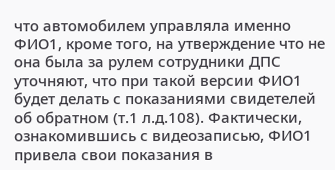что автомобилем управляла именно ФИО1, кроме того, на утверждение что не она была за рулем сотрудники ДПС уточняют, что при такой версии ФИО1 будет делать с показаниями свидетелей об обратном (т.1 л.д.108). Фактически, ознакомившись с видеозаписью, ФИО1 привела свои показания в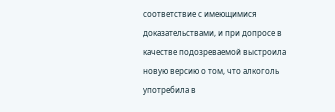соответствие с имеющимися доказательствами, и при допросе в качестве подозреваемой выстроила новую версию о том, что алкоголь употребила в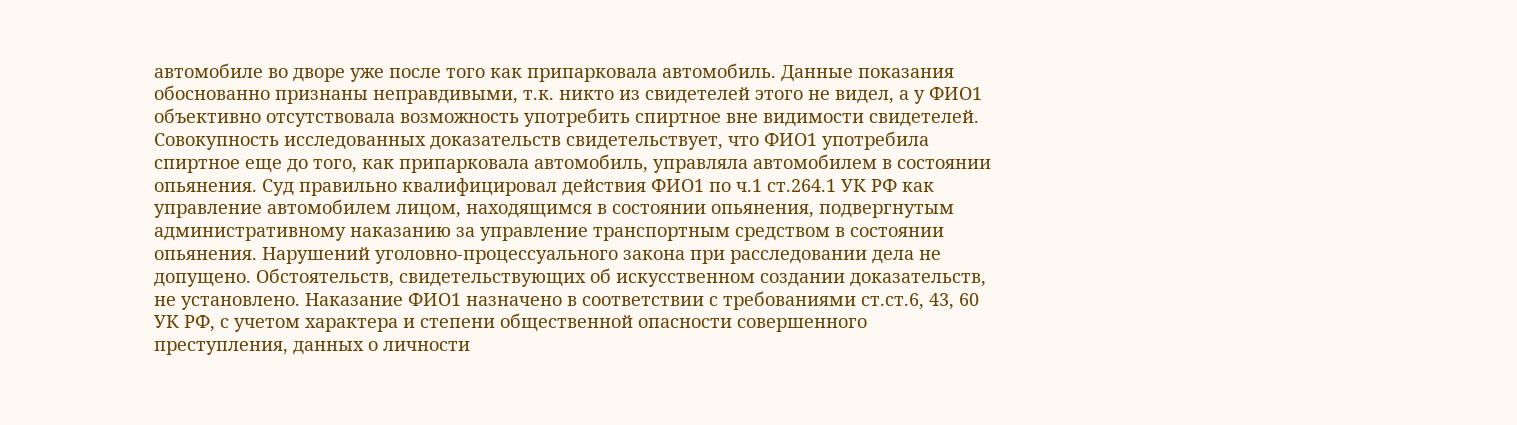автомобиле во дворе уже после того как припарковала автомобиль. Данные показания обоснованно признаны неправдивыми, т.к. никто из свидетелей этого не видел, а у ФИО1 объективно отсутствовала возможность употребить спиртное вне видимости свидетелей. Совокупность исследованных доказательств свидетельствует, что ФИО1 употребила спиртное еще до того, как припарковала автомобиль, управляла автомобилем в состоянии опьянения. Суд правильно квалифицировал действия ФИО1 по ч.1 ст.264.1 УК РФ как управление автомобилем лицом, находящимся в состоянии опьянения, подвергнутым административному наказанию за управление транспортным средством в состоянии опьянения. Нарушений уголовно-процессуального закона при расследовании дела не допущено. Обстоятельств, свидетельствующих об искусственном создании доказательств, не установлено. Наказание ФИО1 назначено в соответствии с требованиями ст.ст.6, 43, 60 УК РФ, с учетом характера и степени общественной опасности совершенного преступления, данных о личности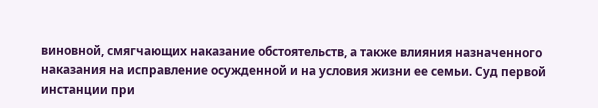виновной, смягчающих наказание обстоятельств, а также влияния назначенного наказания на исправление осужденной и на условия жизни ее семьи. Суд первой инстанции при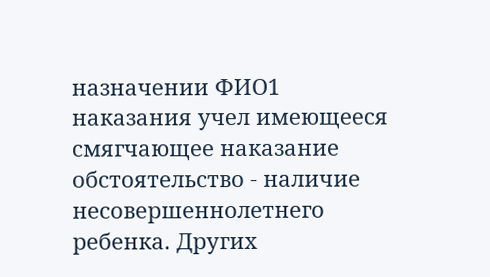назначении ФИО1 наказания учел имеющееся смягчающее наказание обстоятельство - наличие несовершеннолетнего ребенка. Других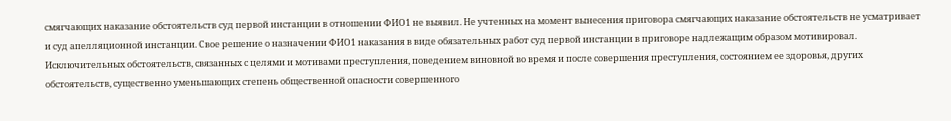смягчающих наказание обстоятельств суд первой инстанции в отношении ФИО1 не выявил. Не учтенных на момент вынесения приговора смягчающих наказание обстоятельств не усматривает и суд апелляционной инстанции. Свое решение о назначении ФИО1 наказания в виде обязательных работ суд первой инстанции в приговоре надлежащим образом мотивировал. Исключительных обстоятельств, связанных с целями и мотивами преступления, поведением виновной во время и после совершения преступления, состоянием ее здоровья, других обстоятельств, существенно уменьшающих степень общественной опасности совершенного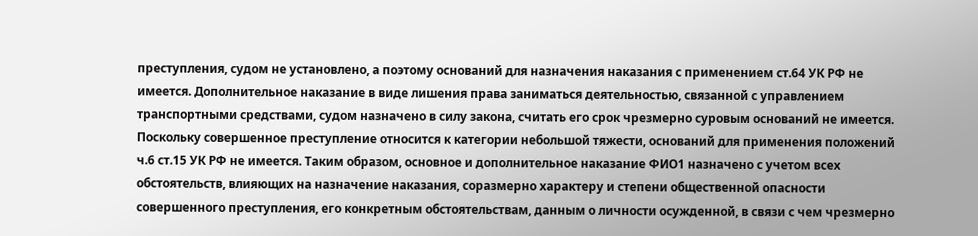преступления, судом не установлено, а поэтому оснований для назначения наказания с применением ст.64 УК РФ не имеется. Дополнительное наказание в виде лишения права заниматься деятельностью, связанной с управлением транспортными средствами, судом назначено в силу закона, считать его срок чрезмерно суровым оснований не имеется. Поскольку совершенное преступление относится к категории небольшой тяжести, оснований для применения положений ч.6 ст.15 УК РФ не имеется. Таким образом, основное и дополнительное наказание ФИО1 назначено с учетом всех обстоятельств, влияющих на назначение наказания, соразмерно характеру и степени общественной опасности совершенного преступления, его конкретным обстоятельствам, данным о личности осужденной, в связи с чем чрезмерно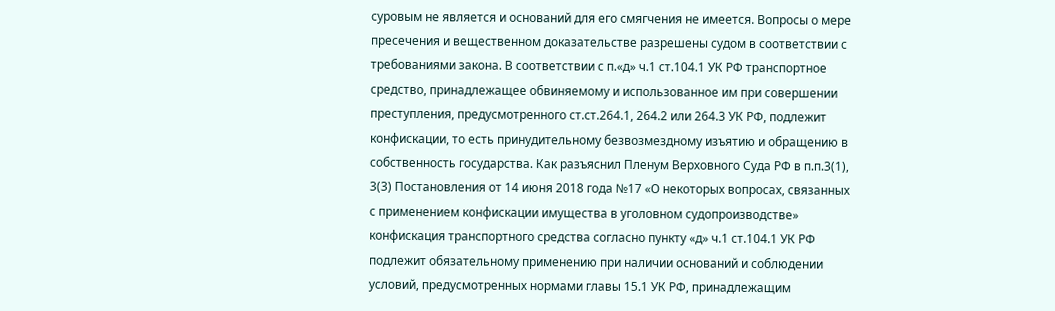суровым не является и оснований для его смягчения не имеется. Вопросы о мере пресечения и вещественном доказательстве разрешены судом в соответствии с требованиями закона. В соответствии с п.«д» ч.1 ст.104.1 УК РФ транспортное средство, принадлежащее обвиняемому и использованное им при совершении преступления, предусмотренного ст.ст.264.1, 264.2 или 264.3 УК РФ, подлежит конфискации, то есть принудительному безвозмездному изъятию и обращению в собственность государства. Как разъяснил Пленум Верховного Суда РФ в п.п.3(1), 3(3) Постановления от 14 июня 2018 года №17 «О некоторых вопросах, связанных с применением конфискации имущества в уголовном судопроизводстве» конфискация транспортного средства согласно пункту «д» ч.1 ст.104.1 УК РФ подлежит обязательному применению при наличии оснований и соблюдении условий, предусмотренных нормами главы 15.1 УК РФ, принадлежащим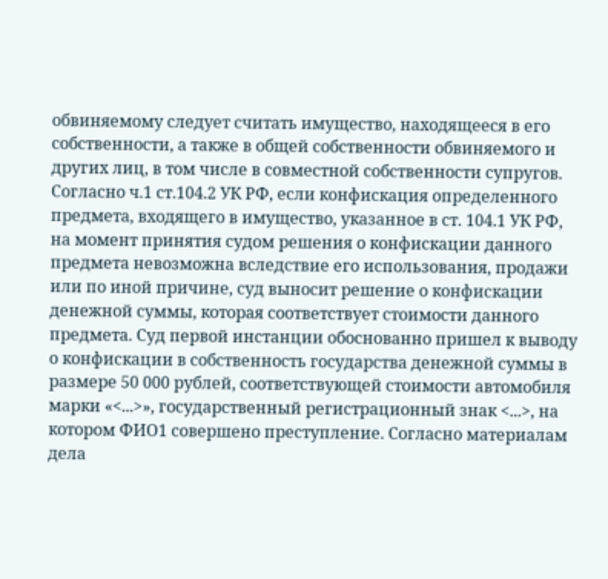обвиняемому следует считать имущество, находящееся в его собственности, а также в общей собственности обвиняемого и других лиц, в том числе в совместной собственности супругов. Согласно ч.1 ст.104.2 УК РФ, если конфискация определенного предмета, входящего в имущество, указанное в ст. 104.1 УК РФ, на момент принятия судом решения о конфискации данного предмета невозможна вследствие его использования, продажи или по иной причине, суд выносит решение о конфискации денежной суммы, которая соответствует стоимости данного предмета. Суд первой инстанции обоснованно пришел к выводу о конфискации в собственность государства денежной суммы в размере 50 000 рублей, соответствующей стоимости автомобиля марки «<...>», государственный регистрационный знак <...>, на котором ФИО1 совершено преступление. Согласно материалам дела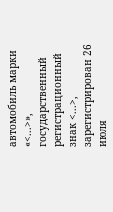автомобиль марки «<...>», государственный регистрационный знак <...>, зарегистрирован 26 июля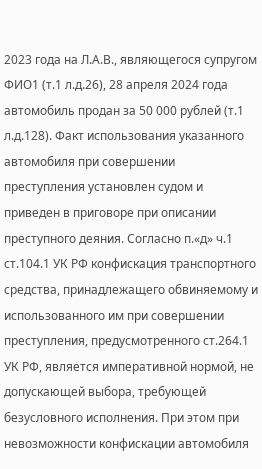2023 года на Л.А.В., являющегося супругом ФИО1 (т.1 л.д.26), 28 апреля 2024 года автомобиль продан за 50 000 рублей (т.1 л.д.128). Факт использования указанного автомобиля при совершении преступления установлен судом и приведен в приговоре при описании преступного деяния. Согласно п.«д» ч.1 ст.104.1 УК РФ конфискация транспортного средства, принадлежащего обвиняемому и использованного им при совершении преступления, предусмотренного ст.264.1 УК РФ, является императивной нормой, не допускающей выбора, требующей безусловного исполнения. При этом при невозможности конфискации автомобиля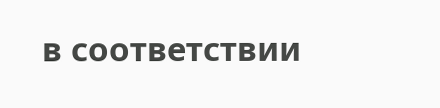в соответствии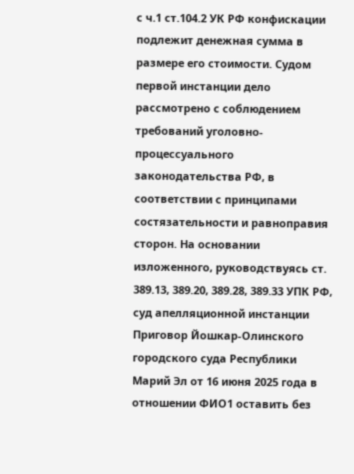с ч.1 ст.104.2 УК РФ конфискации подлежит денежная сумма в размере его стоимости. Судом первой инстанции дело рассмотрено с соблюдением требований уголовно-процессуального законодательства РФ, в соответствии с принципами состязательности и равноправия сторон. На основании изложенного, руководствуясь ст. 389.13, 389.20, 389.28, 389.33 УПК РФ, суд апелляционной инстанции Приговор Йошкар-Олинского городского суда Республики Марий Эл от 16 июня 2025 года в отношении ФИО1 оставить без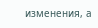изменения, а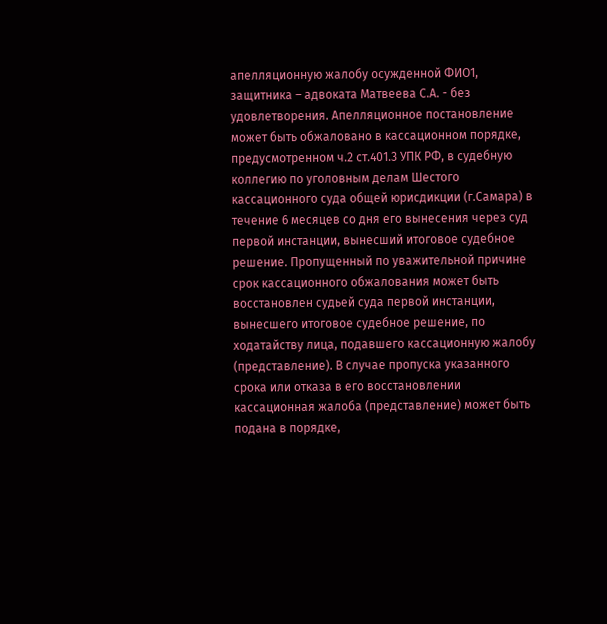апелляционную жалобу осужденной ФИО1, защитника – адвоката Матвеева С.А. - без удовлетворения. Апелляционное постановление может быть обжаловано в кассационном порядке, предусмотренном ч.2 ст.401.3 УПК РФ, в судебную коллегию по уголовным делам Шестого кассационного суда общей юрисдикции (г.Самара) в течение 6 месяцев со дня его вынесения через суд первой инстанции, вынесший итоговое судебное решение. Пропущенный по уважительной причине срок кассационного обжалования может быть восстановлен судьей суда первой инстанции, вынесшего итоговое судебное решение, по ходатайству лица, подавшего кассационную жалобу (представление). В случае пропуска указанного срока или отказа в его восстановлении кассационная жалоба (представление) может быть подана в порядке,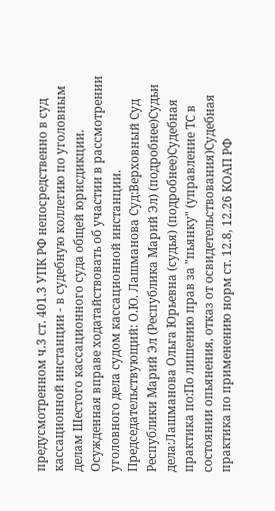предусмотренном ч.3 ст. 401.3 УПК РФ непосредственно в суд кассационной инстанции - в судебную коллегию по уголовным делам Шестого кассационного суда общей юрисдикции. Осужденная вправе ходатайствовать об участии в рассмотрении уголовного дела судом кассационной инстанции. Председательствующий: О.Ю. Лашманова Суд:Верховный Суд Республики Марий Эл (Республика Марий Эл) (подробнее)Судьи дела:Лашманова Ольга Юрьевна (судья) (подробнее)Судебная практика по:По лишению прав за "пьянку" (управление ТС в состоянии опьянения, отказ от освидетельствования)Судебная практика по применению норм ст. 12.8, 12.26 КОАП РФ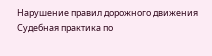Нарушение правил дорожного движения Судебная практика по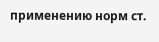применению норм ст.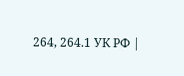264, 264.1 УК РФ |